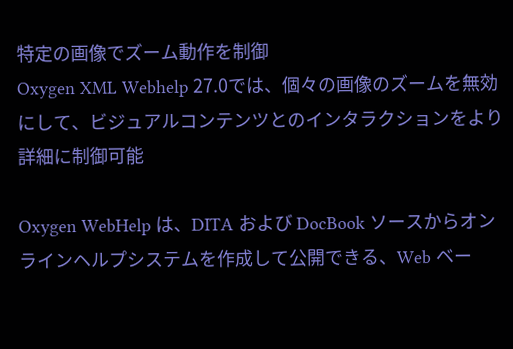特定の画像でズーム動作を制御
Oxygen XML Webhelp 27.0では、個々の画像のズームを無効にして、ビジュアルコンテンツとのインタラクションをより詳細に制御可能

Oxygen WebHelp は、DITA および DocBook ソースからオンラインヘルプシステムを作成して公開できる、Web ベー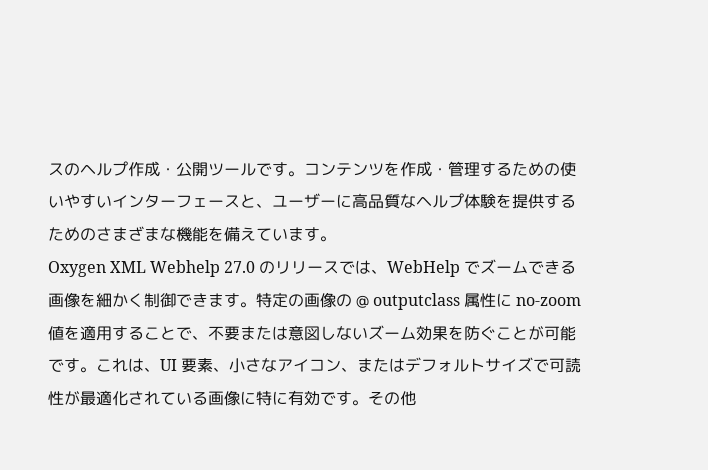スのヘルプ作成・公開ツールです。コンテンツを作成・管理するための使いやすいインターフェースと、ユーザーに高品質なヘルプ体験を提供するためのさまざまな機能を備えています。
Oxygen XML Webhelp 27.0 のリリースでは、WebHelp でズームできる画像を細かく制御できます。特定の画像の @ outputclass 属性に no-zoom 値を適用することで、不要または意図しないズーム効果を防ぐことが可能です。これは、UI 要素、小さなアイコン、またはデフォルトサイズで可読性が最適化されている画像に特に有効です。その他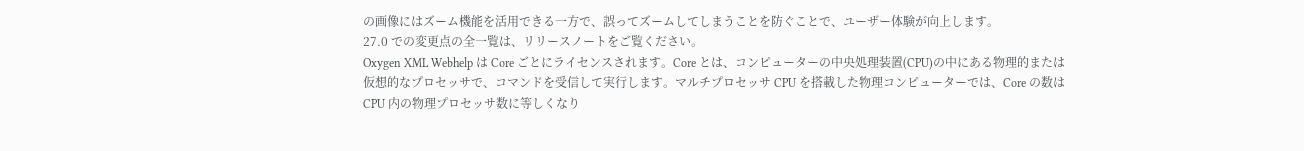の画像にはズーム機能を活用できる一方で、誤ってズームしてしまうことを防ぐことで、ユーザー体験が向上します。
27.0 での変更点の全一覧は、リリースノートをご覧ください。
Oxygen XML Webhelp は Core ごとにライセンスされます。Core とは、コンピューターの中央処理装置(CPU)の中にある物理的または仮想的なプロセッサで、コマンドを受信して実行します。マルチプロセッサ CPU を搭載した物理コンピューターでは、Core の数は CPU 内の物理プロセッサ数に等しくなり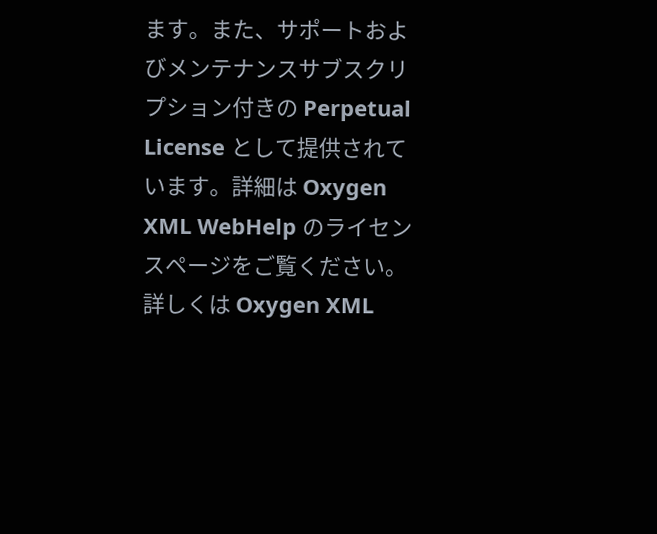ます。また、サポートおよびメンテナンスサブスクリプション付きの Perpetual License として提供されています。詳細は Oxygen XML WebHelp のライセンスページをご覧ください。
詳しくは Oxygen XML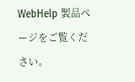WebHelp 製品ページをご覧ください。